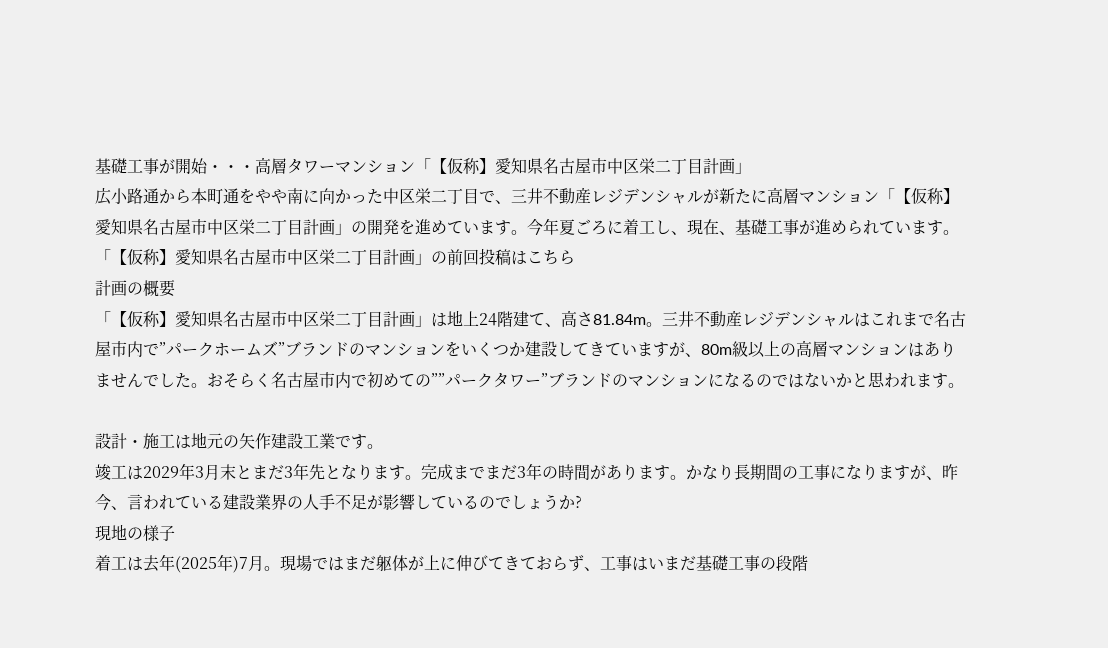基礎工事が開始・・・高層タワーマンション「【仮称】愛知県名古屋市中区栄二丁目計画」
広小路通から本町通をやや南に向かった中区栄二丁目で、三井不動産レジデンシャルが新たに高層マンション「【仮称】愛知県名古屋市中区栄二丁目計画」の開発を進めています。今年夏ごろに着工し、現在、基礎工事が進められています。
「【仮称】愛知県名古屋市中区栄二丁目計画」の前回投稿はこちら
計画の概要
「【仮称】愛知県名古屋市中区栄二丁目計画」は地上24階建て、高さ81.84m。三井不動産レジデンシャルはこれまで名古屋市内で”パークホームズ”ブランドのマンションをいくつか建設してきていますが、80m級以上の高層マンションはありませんでした。おそらく名古屋市内で初めての””パークタワー”ブランドのマンションになるのではないかと思われます。

設計・施工は地元の矢作建設工業です。
竣工は2029年3月末とまだ3年先となります。完成までまだ3年の時間があります。かなり長期間の工事になりますが、昨今、言われている建設業界の人手不足が影響しているのでしょうか?
現地の様子
着工は去年(2025年)7月。現場ではまだ躯体が上に伸びてきておらず、工事はいまだ基礎工事の段階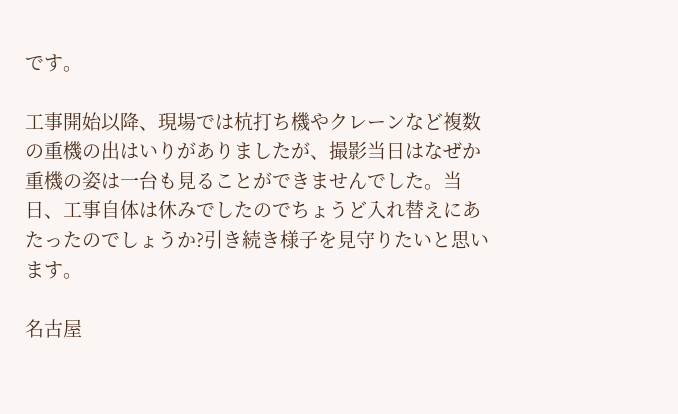です。

工事開始以降、現場では杭打ち機やクレーンなど複数の重機の出はいりがありましたが、撮影当日はなぜか重機の姿は一台も見ることができませんでした。当日、工事自体は休みでしたのでちょうど入れ替えにあたったのでしょうか?引き続き様子を見守りたいと思います。

名古屋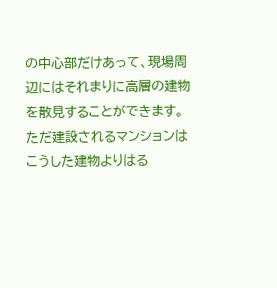の中心部だけあって、現場周辺にはそれまりに高層の建物を散見することができます。ただ建設されるマンションはこうした建物よりはる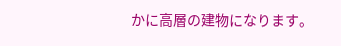かに高層の建物になります。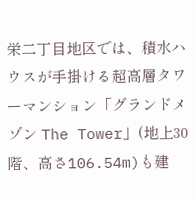栄二丁目地区では、積水ハウスが手掛ける超高層タワーマンション「グランドメゾン The Tower」(地上30階、高さ106.54m)も建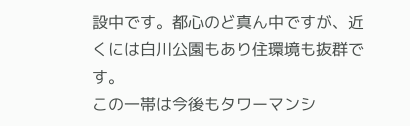設中です。都心のど真ん中ですが、近くには白川公園もあり住環境も抜群です。
この一帯は今後もタワーマンシ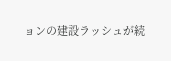ョンの建設ラッシュが続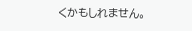くかもしれません。